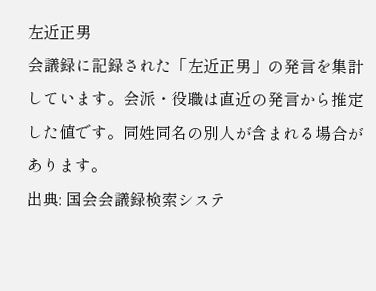左近正男
会議録に記録された「左近正男」の発言を集計しています。会派・役職は直近の発言から推定した値です。同姓同名の別人が含まれる場合があります。
出典: 国会会議録検索システ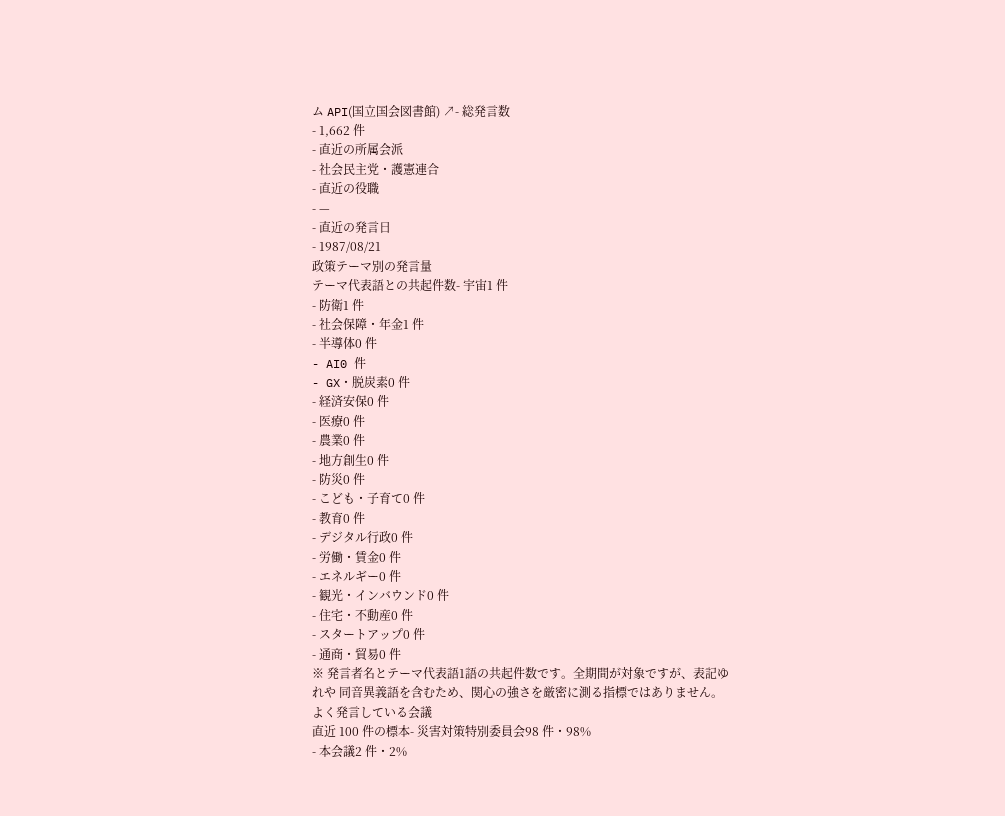ム API(国立国会図書館) ↗- 総発言数
- 1,662 件
- 直近の所属会派
- 社会民主党・護憲連合
- 直近の役職
- —
- 直近の発言日
- 1987/08/21
政策テーマ別の発言量
テーマ代表語との共起件数- 宇宙1 件
- 防衛1 件
- 社会保障・年金1 件
- 半導体0 件
- AI0 件
- GX・脱炭素0 件
- 経済安保0 件
- 医療0 件
- 農業0 件
- 地方創生0 件
- 防災0 件
- こども・子育て0 件
- 教育0 件
- デジタル行政0 件
- 労働・賃金0 件
- エネルギー0 件
- 観光・インバウンド0 件
- 住宅・不動産0 件
- スタートアップ0 件
- 通商・貿易0 件
※ 発言者名とテーマ代表語1語の共起件数です。全期間が対象ですが、表記ゆれや 同音異義語を含むため、関心の強さを厳密に測る指標ではありません。
よく発言している会議
直近 100 件の標本- 災害対策特別委員会98 件・98%
- 本会議2 件・2%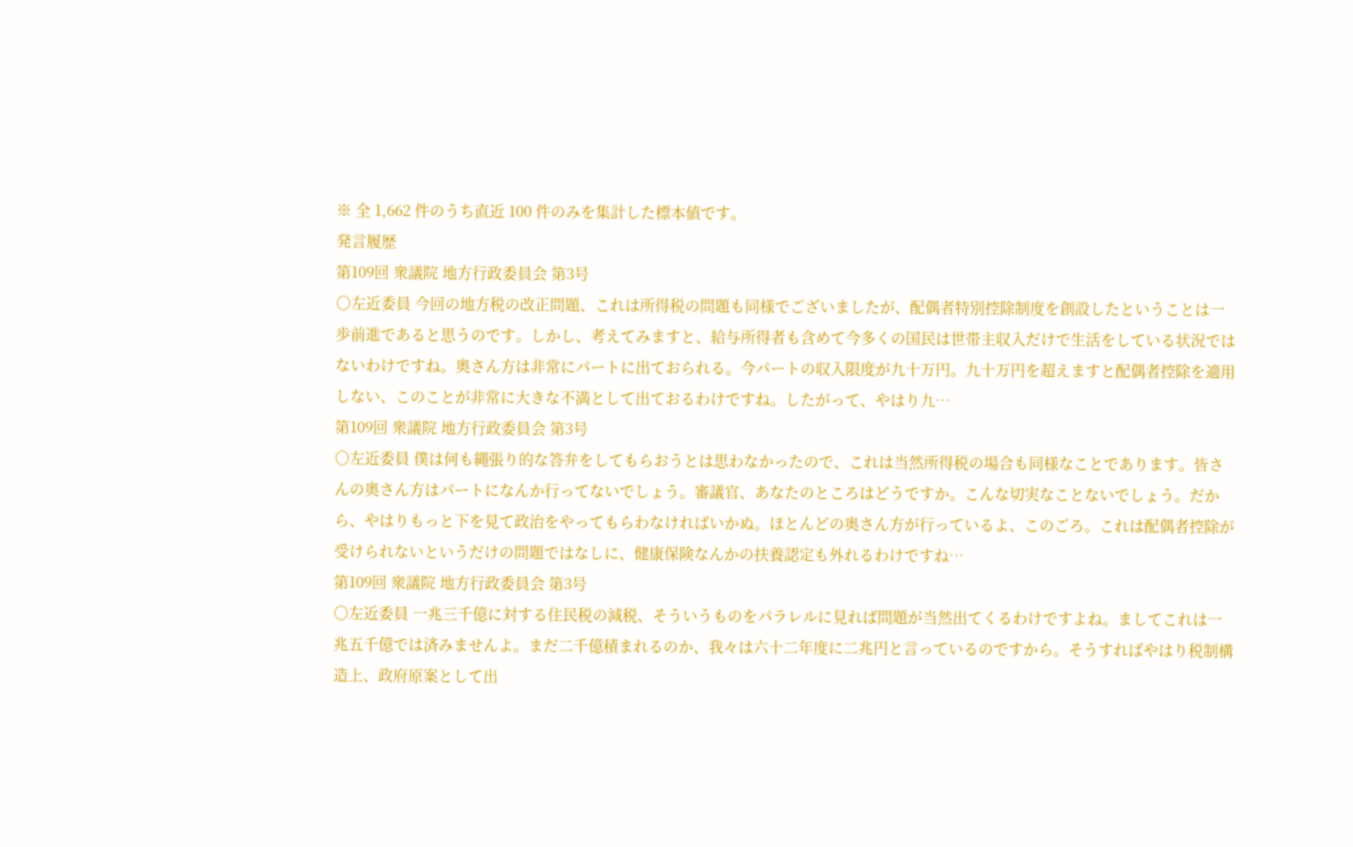※ 全 1,662 件のうち直近 100 件のみを集計した標本値です。
発言履歴
第109回 衆議院 地方行政委員会 第3号
○左近委員 今回の地方税の改正問題、これは所得税の問題も同様でございましたが、配偶者特別控除制度を創設したということは一歩前進であると思うのです。しかし、考えてみますと、給与所得者も含めて今多くの国民は世帯主収入だけで生活をしている状況ではないわけですね。奥さん方は非常にパートに出ておられる。今パートの収入限度が九十万円。九十万円を超えますと配偶者控除を適用しない、このことが非常に大きな不満として出ておるわけですね。したがって、やはり九…
第109回 衆議院 地方行政委員会 第3号
○左近委員 僕は何も縄張り的な答弁をしてもらおうとは思わなかったので、これは当然所得税の場合も同様なことであります。皆さんの奥さん方はパートになんか行ってないでしょう。審議官、あなたのところはどうですか。こんな切実なことないでしょう。だから、やはりもっと下を見て政治をやってもらわなければいかぬ。ほとんどの奥さん方が行っているよ、このごろ。これは配偶者控除が受けられないというだけの問題ではなしに、健康保険なんかの扶養認定も外れるわけですね…
第109回 衆議院 地方行政委員会 第3号
○左近委員 一兆三千億に対する住民税の減税、そういうものをパラレルに見れば問題が当然出てくるわけですよね。ましてこれは一兆五千億では済みませんよ。まだ二千億積まれるのか、我々は六十二年度に二兆円と言っているのですから。そうすればやはり税制構造上、政府原案として出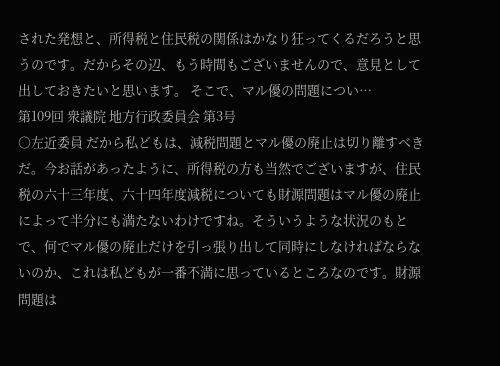された発想と、所得税と住民税の関係はかなり狂ってくるだろうと思うのです。だからその辺、もう時間もございませんので、意見として出しておきたいと思います。 そこで、マル優の問題につい…
第109回 衆議院 地方行政委員会 第3号
○左近委員 だから私どもは、減税問題とマル優の廃止は切り離すべきだ。今お話があったように、所得税の方も当然でございますが、住民税の六十三年度、六十四年度減税についても財源問題はマル優の廃止によって半分にも満たないわけですね。そういうような状況のもとで、何でマル優の廃止だけを引っ張り出して同時にしなければならないのか、これは私どもが一番不満に思っているところなのです。財源問題は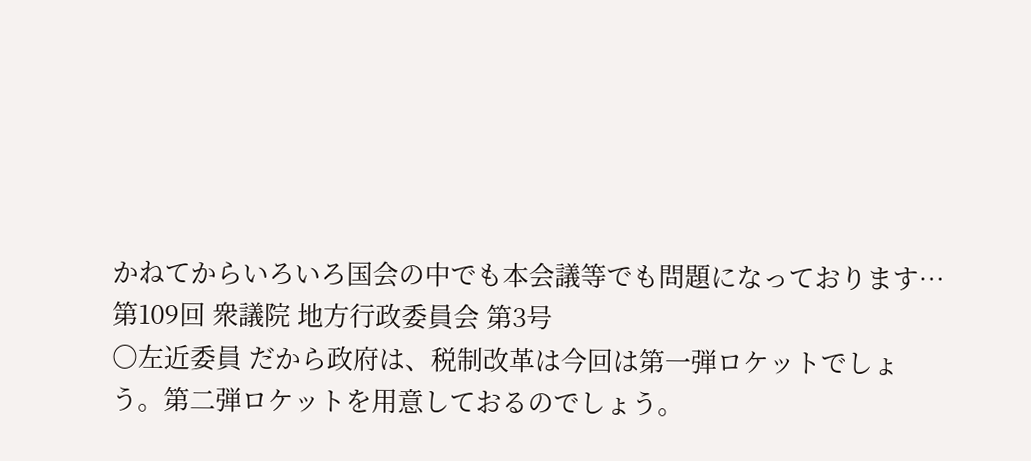かねてからいろいろ国会の中でも本会議等でも問題になっております…
第109回 衆議院 地方行政委員会 第3号
○左近委員 だから政府は、税制改革は今回は第一弾ロケットでしょう。第二弾ロケットを用意しておるのでしょう。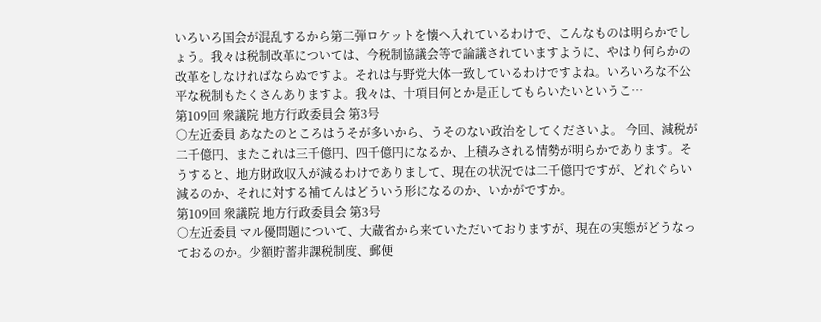いろいろ国会が混乱するから第二弾ロケットを懐へ入れているわけで、こんなものは明らかでしょう。我々は税制改革については、今税制協議会等で論議されていますように、やはり何らかの改革をしなければならぬですよ。それは与野党大体一致しているわけですよね。いろいろな不公平な税制もたくさんありますよ。我々は、十項目何とか是正してもらいたいというこ…
第109回 衆議院 地方行政委員会 第3号
○左近委員 あなたのところはうそが多いから、うそのない政治をしてくださいよ。 今回、減税が二千億円、またこれは三千億円、四千億円になるか、上積みされる情勢が明らかであります。そうすると、地方財政収入が減るわけでありまして、現在の状況では二千億円ですが、どれぐらい減るのか、それに対する補てんはどういう形になるのか、いかがですか。
第109回 衆議院 地方行政委員会 第3号
○左近委員 マル優問題について、大蔵省から来ていただいておりますが、現在の実態がどうなっておるのか。少額貯蓄非課税制度、郵便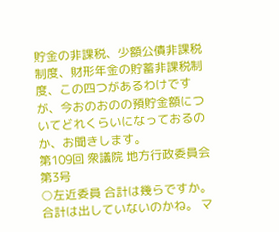貯金の非課税、少額公債非課税制度、財形年金の貯蓄非課税制度、この四つがあるわけですが、今おのおのの預貯金額についてどれくらいになっておるのか、お聞きします。
第109回 衆議院 地方行政委員会 第3号
○左近委員 合計は幾らですか。合計は出していないのかね。 マ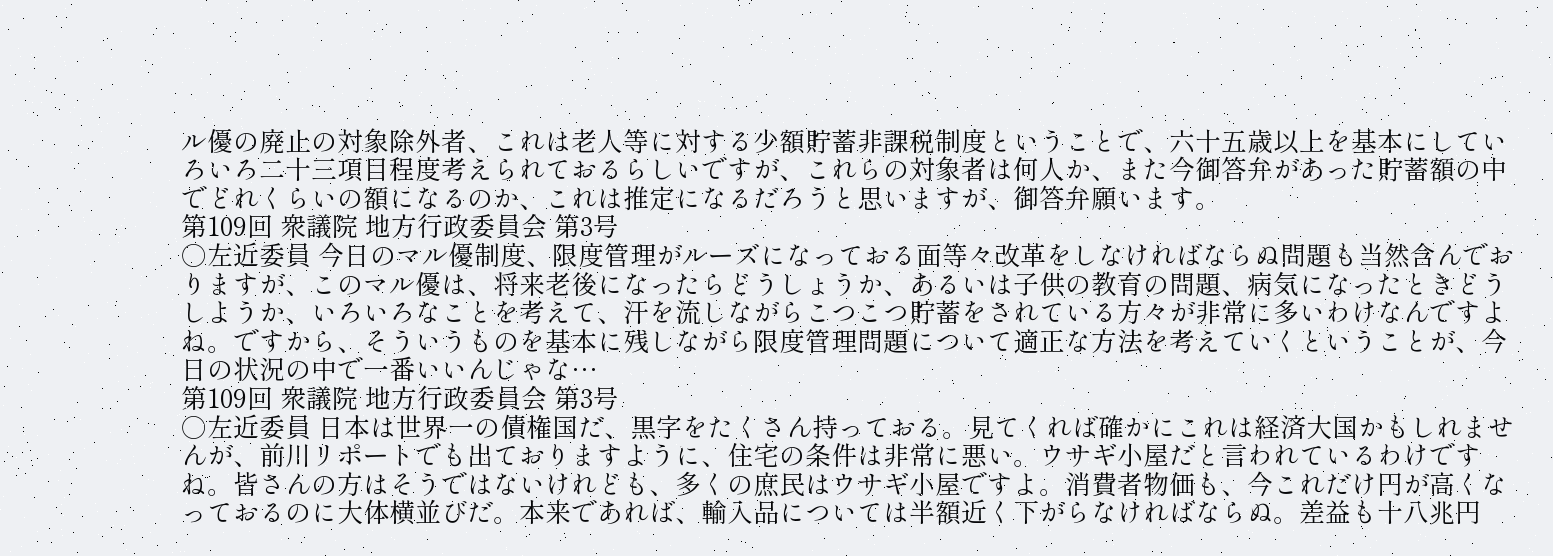ル優の廃止の対象除外者、これは老人等に対する少額貯蓄非課税制度ということで、六十五歳以上を基本にしていろいろ二十三項目程度考えられておるらしいですが、これらの対象者は何人か、また今御答弁があった貯蓄額の中でどれくらいの額になるのか、これは推定になるだろうと思いますが、御答弁願います。
第109回 衆議院 地方行政委員会 第3号
○左近委員 今日のマル優制度、限度管理がルーズになっておる面等々改革をしなければならぬ問題も当然含んでおりますが、このマル優は、将来老後になったらどうしょうか、あるいは子供の教育の問題、病気になったときどうしようか、いろいろなことを考えて、汗を流しながらこつこつ貯蓄をされている方々が非常に多いわけなんですよね。ですから、そういうものを基本に残しながら限度管理問題について適正な方法を考えていくということが、今日の状況の中で一番いいんじゃな…
第109回 衆議院 地方行政委員会 第3号
○左近委員 日本は世界一の債権国だ、黒字をたくさん持っておる。見てくれば確かにこれは経済大国かもしれませんが、前川リポートでも出ておりますように、住宅の条件は非常に悪い。ウサギ小屋だと言われているわけですね。皆さんの方はそうではないけれども、多くの庶民はウサギ小屋ですよ。消費者物価も、今これだけ円が高くなっておるのに大体横並びだ。本来であれば、輸入品については半額近く下がらなければならぬ。差益も十八兆円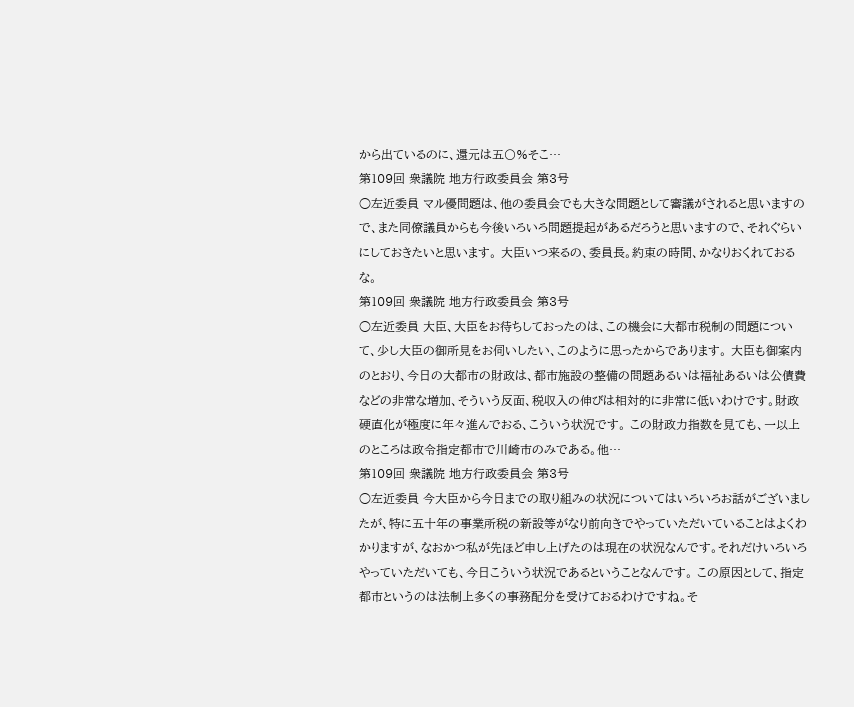から出ているのに、還元は五〇%そこ…
第109回 衆議院 地方行政委員会 第3号
○左近委員 マル優問題は、他の委員会でも大きな問題として審議がされると思いますので、また同僚議員からも今後いろいろ問題提起があるだろうと思いますので、それぐらいにしておきたいと思います。 大臣いつ来るの、委員長。約束の時間、かなりおくれておるな。
第109回 衆議院 地方行政委員会 第3号
○左近委員 大臣、大臣をお待ちしておったのは、この機会に大都市税制の問題について、少し大臣の御所見をお伺いしたい、このように思ったからであります。 大臣も御案内のとおり、今日の大都市の財政は、都市施設の整備の問題あるいは福祉あるいは公債費などの非常な増加、そういう反面、税収入の伸びは相対的に非常に低いわけです。財政硬直化が極度に年々進んでおる、こういう状況です。 この財政力指数を見ても、一以上のところは政令指定都市で川崎市のみである。他…
第109回 衆議院 地方行政委員会 第3号
○左近委員 今大臣から今日までの取り組みの状況についてはいろいろお話がございましたが、特に五十年の事業所税の新設等がなり前向きでやっていただいていることはよくわかりますが、なおかつ私が先ほど申し上げたのは現在の状況なんです。それだけいろいろやっていただいても、今日こういう状況であるということなんです。 この原因として、指定都市というのは法制上多くの事務配分を受けておるわけですね。そ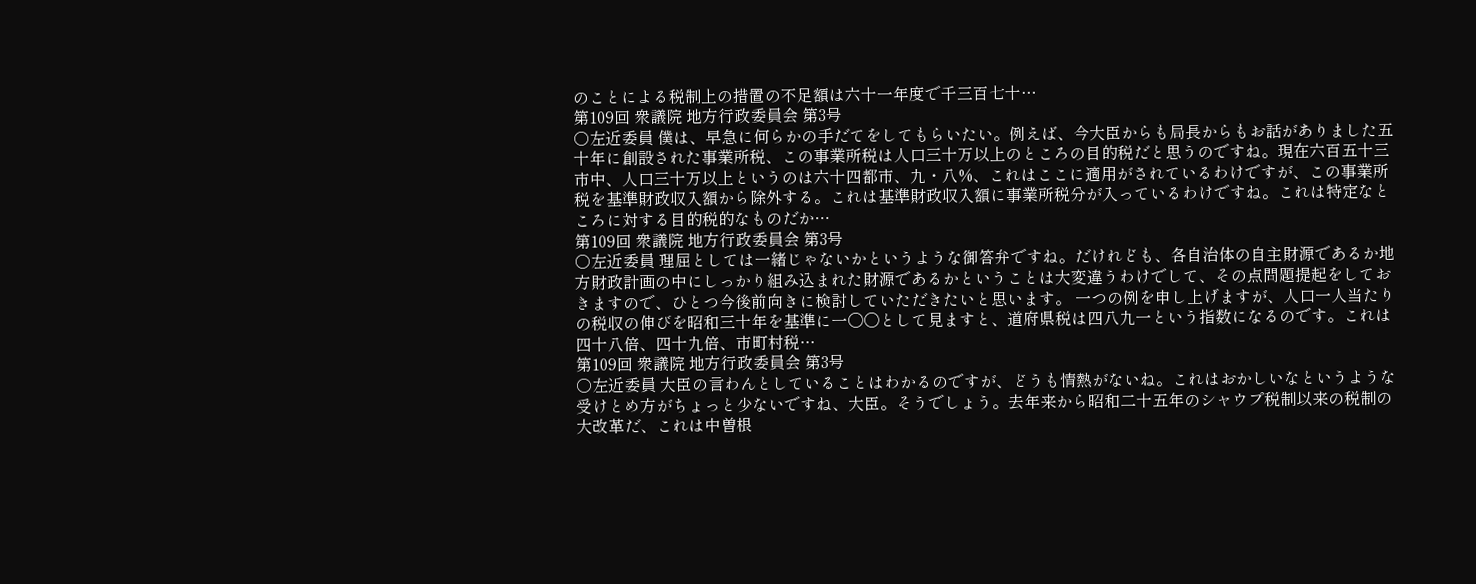のことによる税制上の措置の不足額は六十一年度で千三百七十…
第109回 衆議院 地方行政委員会 第3号
○左近委員 僕は、早急に何らかの手だてをしてもらいたい。例えば、今大臣からも局長からもお話がありました五十年に創設された事業所税、この事業所税は人口三十万以上のところの目的税だと思うのですね。現在六百五十三市中、人口三十万以上というのは六十四都市、九・八%、これはここに適用がされているわけですが、この事業所税を基準財政収入額から除外する。これは基準財政収入額に事業所税分が入っているわけですね。これは特定なところに対する目的税的なものだか…
第109回 衆議院 地方行政委員会 第3号
○左近委員 理屈としては一緒じゃないかというような御答弁ですね。だけれども、各自治体の自主財源であるか地方財政計画の中にしっかり組み込まれた財源であるかということは大変違うわけでして、その点問題提起をしておきますので、ひとつ今後前向きに検討していただきたいと思います。 一つの例を申し上げますが、人口一人当たりの税収の伸びを昭和三十年を基準に一〇〇として見ますと、道府県税は四八九一という指数になるのです。これは四十八倍、四十九倍、市町村税…
第109回 衆議院 地方行政委員会 第3号
○左近委員 大臣の言わんとしていることはわかるのですが、どうも情熱がないね。これはおかしいなというような受けとめ方がちょっと少ないですね、大臣。そうでしょう。去年来から昭和二十五年のシャウプ税制以来の税制の大改革だ、これは中曽根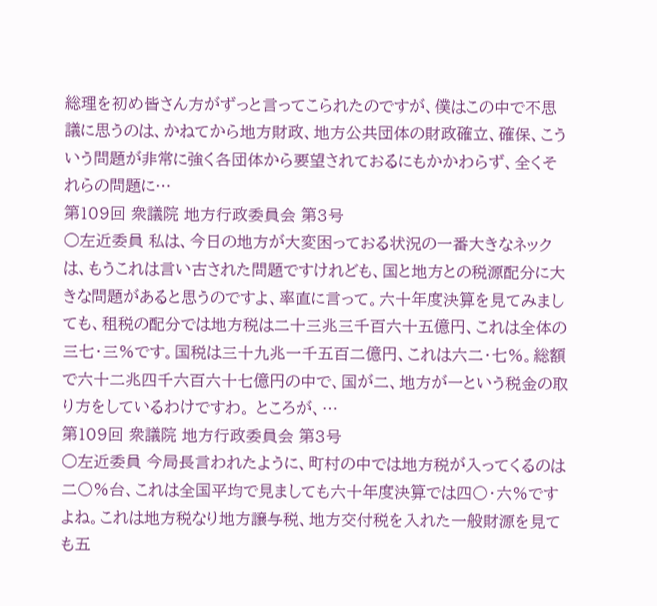総理を初め皆さん方がずっと言ってこられたのですが、僕はこの中で不思議に思うのは、かねてから地方財政、地方公共団体の財政確立、確保、こういう問題が非常に強く各団体から要望されておるにもかかわらず、全くそれらの問題に…
第109回 衆議院 地方行政委員会 第3号
○左近委員 私は、今日の地方が大変困っておる状況の一番大きなネックは、もうこれは言い古された問題ですけれども、国と地方との税源配分に大きな問題があると思うのですよ、率直に言って。六十年度決算を見てみましても、租税の配分では地方税は二十三兆三千百六十五億円、これは全体の三七・三%です。国税は三十九兆一千五百二億円、これは六二・七%。総額で六十二兆四千六百六十七億円の中で、国が二、地方が一という税金の取り方をしているわけですわ。 ところが、…
第109回 衆議院 地方行政委員会 第3号
○左近委員 今局長言われたように、町村の中では地方税が入ってくるのは二〇%台、これは全国平均で見ましても六十年度決算では四〇・六%ですよね。これは地方税なり地方譲与税、地方交付税を入れた一般財源を見ても五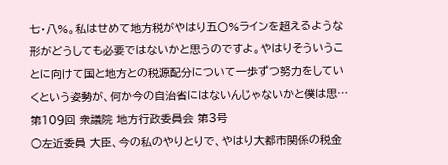七・八%。私はせめて地方税がやはり五〇%ラインを超えるような形がどうしても必要ではないかと思うのですよ。やはりそういうことに向けて国と地方との税源配分について一歩ずつ努力をしていくという姿勢が、何か今の自治省にはないんじゃないかと僕は思…
第109回 衆議院 地方行政委員会 第3号
○左近委員 大臣、今の私のやりとりで、やはり大都市関係の税金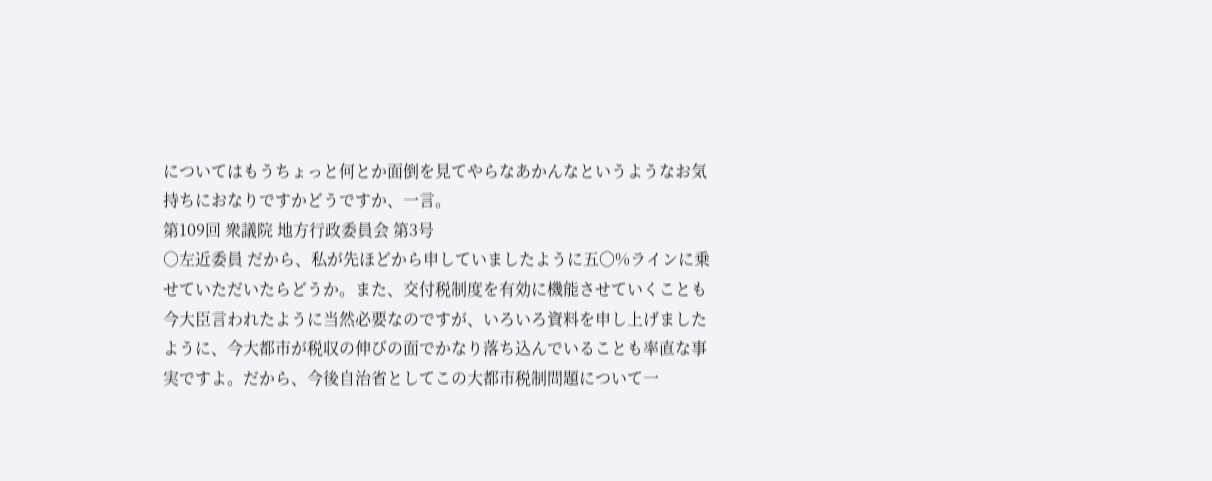についてはもうちょっと何とか面倒を見てやらなあかんなというようなお気持ちにおなりですかどうですか、一言。
第109回 衆議院 地方行政委員会 第3号
○左近委員 だから、私が先ほどから申していましたように五〇%ラインに乗せていただいたらどうか。また、交付税制度を有効に機能させていくことも今大臣言われたように当然必要なのですが、いろいろ資料を申し上げましたように、今大都市が税収の伸びの面でかなり落ち込んでいることも率直な事実ですよ。だから、今後自治省としてこの大都市税制問題について一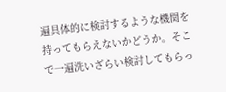遍具体的に検討するような機関を持ってもらえないかどうか。そこで一遍洗いざらい検討してもらっ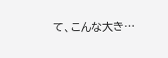て、こんな大き…